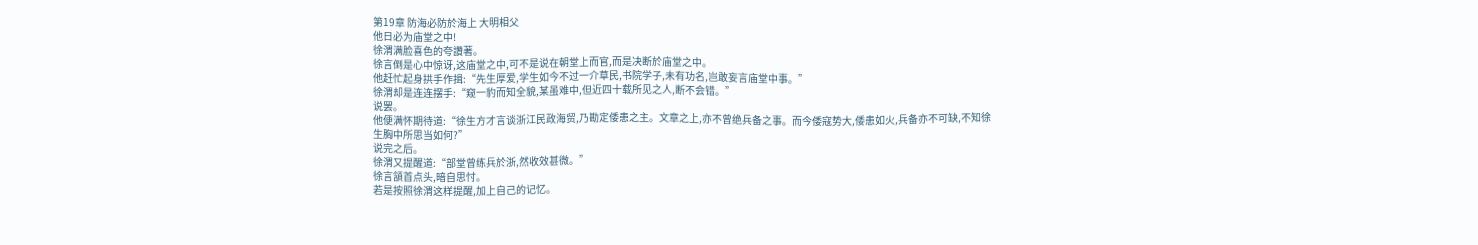第19章 防海必防於海上 大明相父
他日必为庙堂之中!
徐渭满脸喜色的夸讚著。
徐言倒是心中惊讶,这庙堂之中,可不是说在朝堂上而官,而是决断於庙堂之中。
他赶忙起身拱手作揖:“先生厚爱,学生如今不过一介草民,书院学子,未有功名,岂敢妄言庙堂中事。”
徐渭却是连连摆手:“窥一豹而知全貌,某虽难中,但近四十载所见之人,断不会错。”
说罢。
他便满怀期待道:“徐生方才言谈浙江民政海贸,乃勘定倭患之主。文章之上,亦不曾绝兵备之事。而今倭寇势大,倭患如火,兵备亦不可缺,不知徐生胸中所思当如何?”
说完之后。
徐渭又提醒道:“部堂曾练兵於浙,然收效甚微。”
徐言頷首点头,暗自思忖。
若是按照徐渭这样提醒,加上自己的记忆。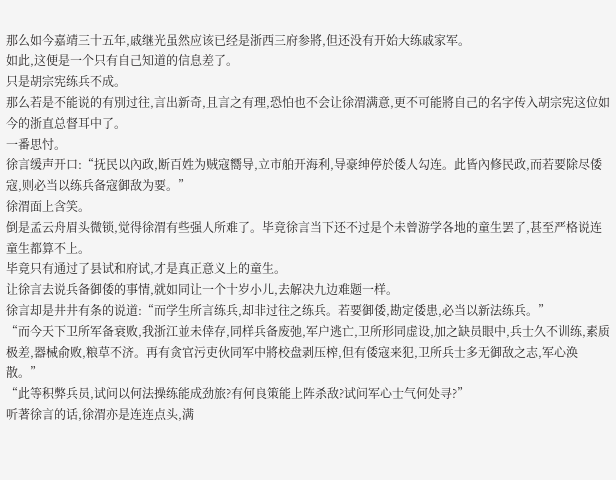那么如今嘉靖三十五年,戚继光虽然应该已经是浙西三府参將,但还没有开始大练戚家军。
如此,这便是一个只有自己知道的信息差了。
只是胡宗宪练兵不成。
那么若是不能说的有別过往,言出新奇,且言之有理,恐怕也不会让徐渭满意,更不可能將自己的名字传入胡宗宪这位如今的浙直总督耳中了。
一番思忖。
徐言缓声开口:“抚民以內政,断百姓为贼寇嚮导,立市舶开海利,导豪绅停於倭人勾连。此皆內修民政,而若要除尽倭寇,则必当以练兵备寇御敌为要。”
徐渭面上含笑。
倒是孟云舟眉头微锁,觉得徐渭有些强人所难了。毕竟徐言当下还不过是个未曾游学各地的童生罢了,甚至严格说连童生都算不上。
毕竟只有通过了县试和府试,才是真正意义上的童生。
让徐言去说兵备御倭的事情,就如同让一个十岁小儿,去解决九边难题一样。
徐言却是井井有条的说道:“而学生所言练兵,却非过往之练兵。若要御倭,勘定倭患,必当以新法练兵。”
“而今天下卫所军备衰败,我浙江並未倖存,同样兵备废弛,军户逃亡,卫所形同虚设,加之缺员眼中,兵士久不训练,素质极差,器械俞败,粮草不济。再有贪官污吏伙同军中將校盘剥压榨,但有倭寇来犯,卫所兵士多无御敌之志,军心涣散。”
“此等积弊兵员,试问以何法操练能成劲旅?有何良策能上阵杀敌?试问军心士气何处寻?”
听著徐言的话,徐渭亦是连连点头,满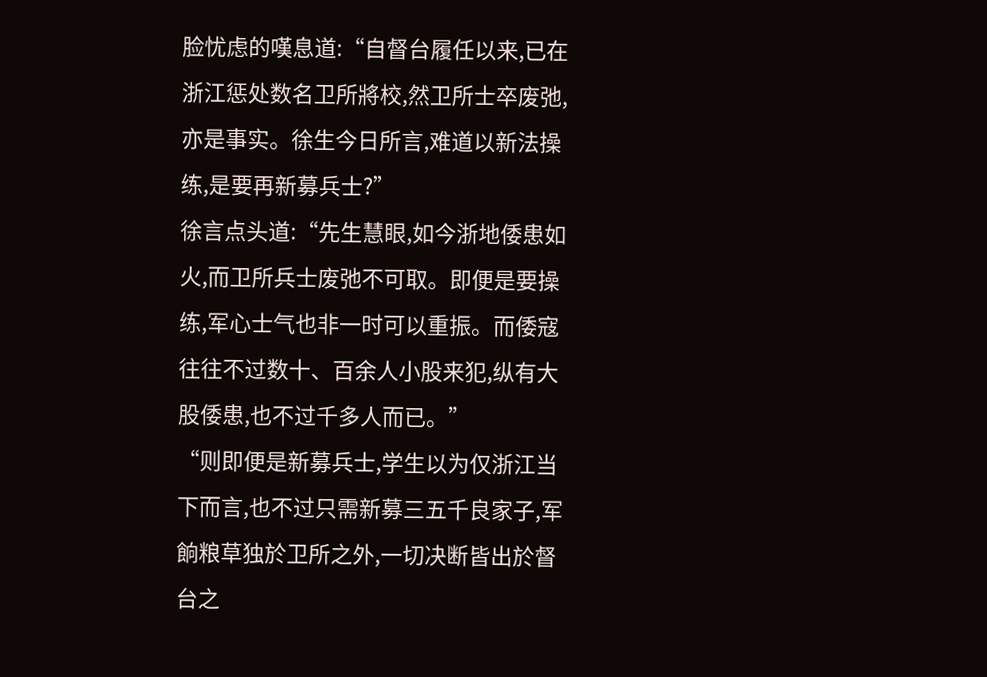脸忧虑的嘆息道:“自督台履任以来,已在浙江惩处数名卫所將校,然卫所士卒废弛,亦是事实。徐生今日所言,难道以新法操练,是要再新募兵士?”
徐言点头道:“先生慧眼,如今浙地倭患如火,而卫所兵士废弛不可取。即便是要操练,军心士气也非一时可以重振。而倭寇往往不过数十、百余人小股来犯,纵有大股倭患,也不过千多人而已。”
“则即便是新募兵士,学生以为仅浙江当下而言,也不过只需新募三五千良家子,军餉粮草独於卫所之外,一切决断皆出於督台之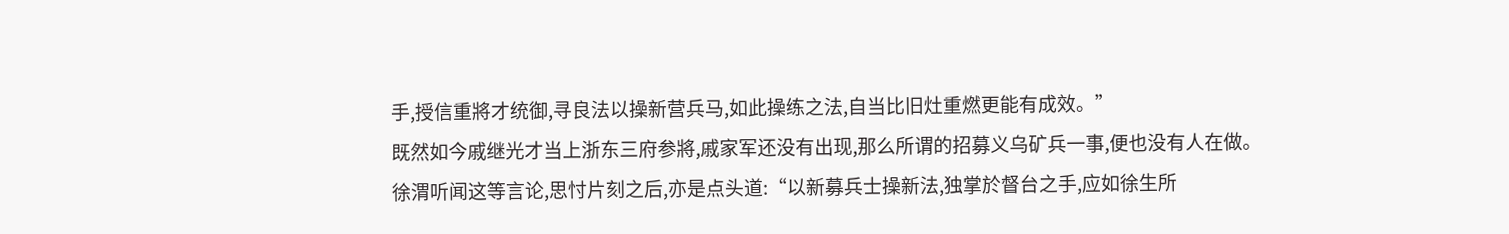手,授信重將才统御,寻良法以操新营兵马,如此操练之法,自当比旧灶重燃更能有成效。”
既然如今戚继光才当上浙东三府参將,戚家军还没有出现,那么所谓的招募义乌矿兵一事,便也没有人在做。
徐渭听闻这等言论,思忖片刻之后,亦是点头道:“以新募兵士操新法,独掌於督台之手,应如徐生所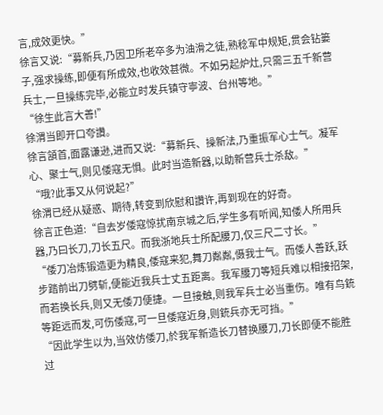言,成效更快。”
徐言又说:“募新兵,乃因卫所老卒多为油滑之徒,熟稔军中规矩,贯会钻篓子,强求操练,即便有所成效,也收效甚微。不如另起炉灶,只需三五千新营兵士,一旦操练完毕,必能立时发兵镇守寧波、台州等地。”
“徐生此言大善!”
徐渭当即开口夸讚。
徐言頷首,面露谦逊,进而又说:“募新兵、操新法,乃重振军心士气。凝军心、聚士气,则见倭寇无惧。此时当造新器,以助新营兵士杀敌。”
“哦?此事又从何说起?”
徐渭已经从疑惑、期待,转变到欣慰和讚许,再到现在的好奇。
徐言正色道:“自去岁倭寇惊扰南京城之后,学生多有听闻,知倭人所用兵器,乃曰长刀,刀长五尺。而我浙地兵士所配腰刀,仅三尺二寸长。”
“倭刀冶炼锻造更为精良,倭寇来犯,舞刀粼粼,慑我士气。而倭人善跃,跃步踏前出刀劈斩,便能近我兵士丈五距离。我军腰刀等短兵难以相接招架,而若换长兵,则又无倭刀便捷。一旦接触,则我军兵士必当重伤。唯有鸟銃等距远而发,可伤倭寇,可一旦倭寇近身,则銃兵亦无可挡。”
“因此学生以为,当效仿倭刀,於我军新造长刀替换腰刀,刀长即便不能胜过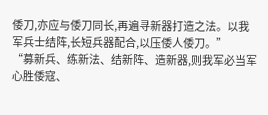倭刀,亦应与倭刀同长,再遍寻新器打造之法。以我军兵士结阵,长短兵器配合,以压倭人倭刀。”
“募新兵、练新法、结新阵、造新器,则我军必当军心胜倭寇、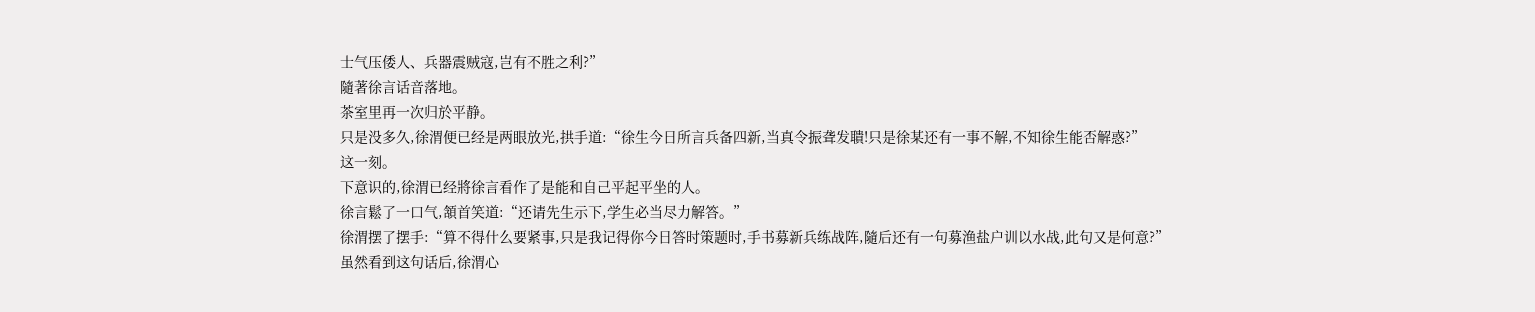士气压倭人、兵器震贼寇,岂有不胜之利?”
隨著徐言话音落地。
茶室里再一次归於平静。
只是没多久,徐渭便已经是两眼放光,拱手道:“徐生今日所言兵备四新,当真令振聋发聵!只是徐某还有一事不解,不知徐生能否解惑?”
这一刻。
下意识的,徐渭已经將徐言看作了是能和自己平起平坐的人。
徐言鬆了一口气,頷首笑道:“还请先生示下,学生必当尽力解答。”
徐渭摆了摆手:“算不得什么要紧事,只是我记得你今日答时策题时,手书募新兵练战阵,隨后还有一句募渔盐户训以水战,此句又是何意?”
虽然看到这句话后,徐渭心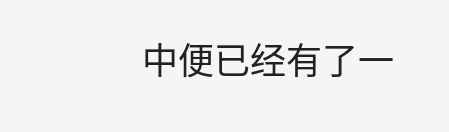中便已经有了一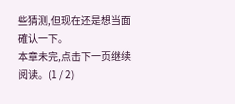些猜测,但现在还是想当面確认一下。
本章未完,点击下一页继续阅读。(1 / 2)